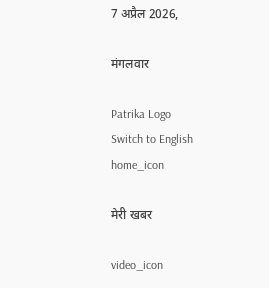7 अप्रैल 2026,

मंगलवार

Patrika Logo
Switch to English
home_icon

मेरी खबर

video_icon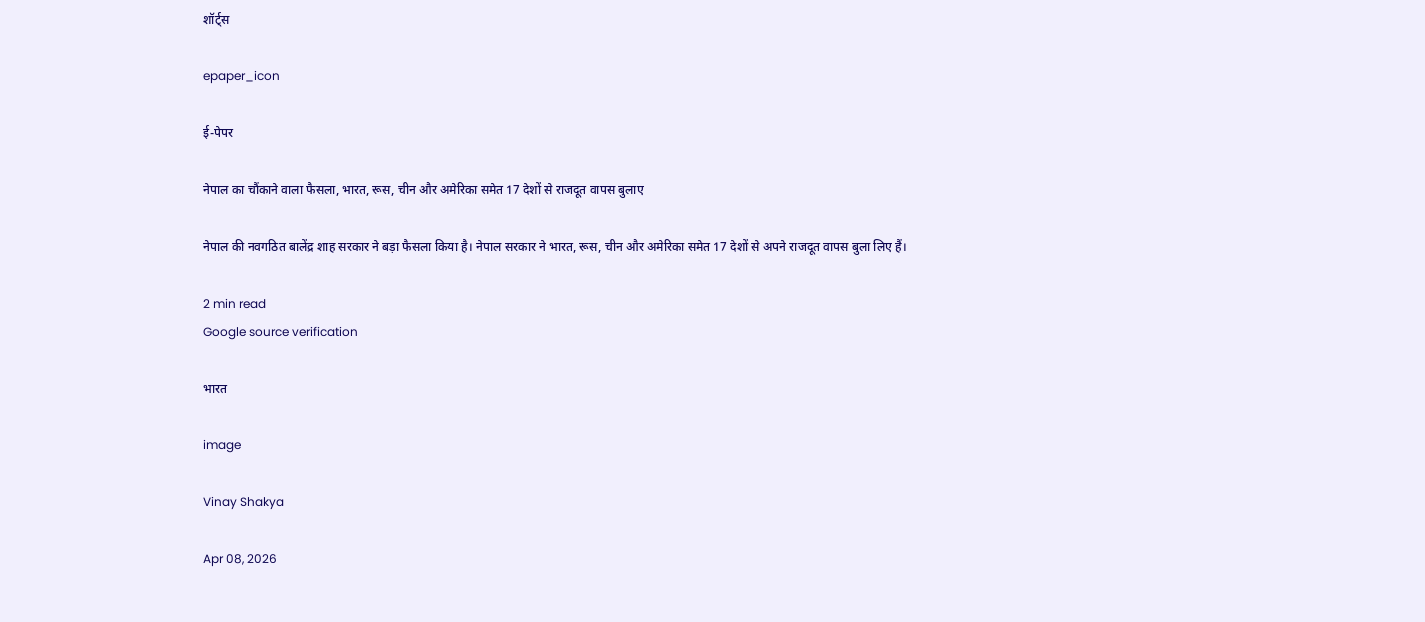शॉर्ट्स

epaper_icon

ई-पेपर

नेपाल का चौंकाने वाला फैसला, भारत, रूस, चीन और अमेरिका समेत 17 देशों से राजदूत वापस बुलाए

नेपाल की नवगठित बालेंद्र शाह सरकार ने बड़ा फैसला किया है। नेपाल सरकार ने भारत, रूस, चीन और अमेरिका समेत 17 देशों से अपने राजदूत वापस बुला लिए हैं।

2 min read
Google source verification

भारत

image

Vinay Shakya

Apr 08, 2026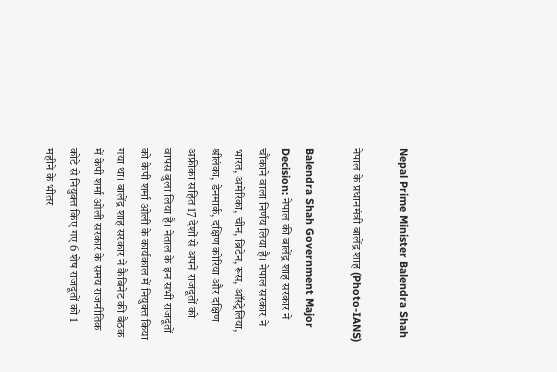Nepal Prime Minister Balendra Shah

नेपाल के प्रधानमंत्री बालेंद्र शाह (Photo-IANS)

Balendra Shah Government Major Decision: नेपाल की बालेंद्र शाह सरकार ने चौंकाने वाला निर्णय लिया है। नेपाल सरकार ने भारत, अमेरिका, चीन, ब्रिटेन, रूस, ऑस्ट्रेलिया, श्रीलंका, डेनमार्क, दक्षिण कोरिया और दक्षिण अफ्रीका सहित 17 देशों से अपने राजदूतों को वापस बुला लिया है। नेताल के इन सभी राजदूतों को केपी शर्मा ओली के कार्यकाल में नियुक्त किया गया था। बालेंद्र शाह सरकार ने कैबिनेट की बैठक में केपी शर्मा ओली सरकार के समय राजनीतिक कोटे से नियुक्त किए गए 6 शेष राजदूतों को 1 महीने के भीतर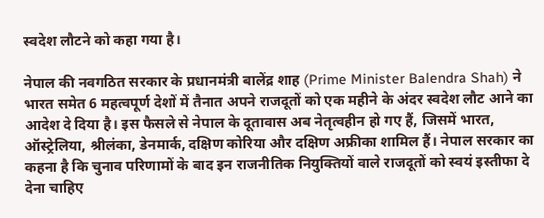स्वदेश लौटने को कहा गया है।

नेपाल की नवगठित सरकार के प्रधानमंत्री बालेंद्र शाह (Prime Minister Balendra Shah) ने भारत समेत 6 महत्वपूर्ण देशों में तैनात अपने राजदूतों को एक महीने के अंदर स्वदेश लौट आने का आदेश दे दिया है। इस फैसले से नेपाल के दूतावास अब नेतृत्वहीन हो गए हैं, जिसमें भारत, ऑस्ट्रेलिया, श्रीलंका, डेनमार्क, दक्षिण कोरिया और दक्षिण अफ्रीका शामिल हैं। नेपाल सरकार का कहना है कि चुनाव परिणामों के बाद इन राजनीतिक नियुक्तियों वाले राजदूतों को स्वयं इस्तीफा दे देना चाहिए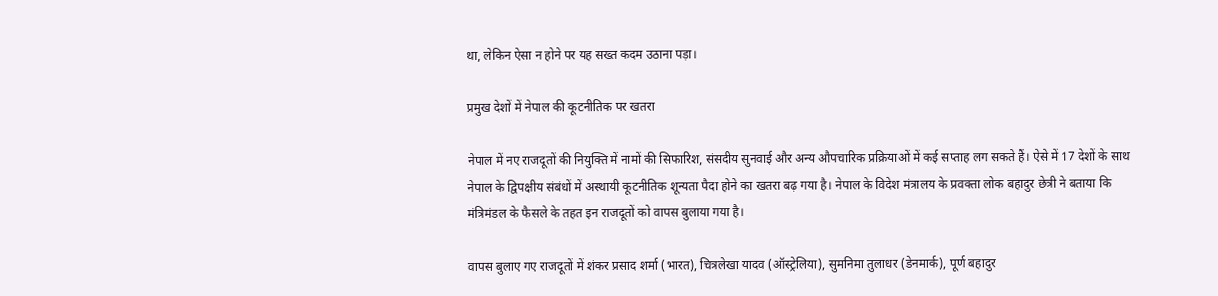था, लेकिन ऐसा न होने पर यह सख्त कदम उठाना पड़ा।

प्रमुख देशों में नेपाल की कूटनीतिक पर खतरा

नेपाल में नए राजदूतों की नियुक्ति में नामों की सिफारिश, संसदीय सुनवाई और अन्य औपचारिक प्रक्रियाओं में कई सप्ताह लग सकते हैं। ऐसे में 17 देशों के साथ नेपाल के द्विपक्षीय संबंधों में अस्थायी कूटनीतिक शून्यता पैदा होने का खतरा बढ़ गया है। नेपाल के विदेश मंत्रालय के प्रवक्ता लोक बहादुर छेत्री ने बताया कि मंत्रिमंडल के फैसले के तहत इन राजदूतों को वापस बुलाया गया है।

वापस बुलाए गए राजदूतों में शंकर प्रसाद शर्मा (भारत), चित्रलेखा यादव (ऑस्ट्रेलिया), सुमनिमा तुलाधर (डेनमार्क), पूर्ण बहादुर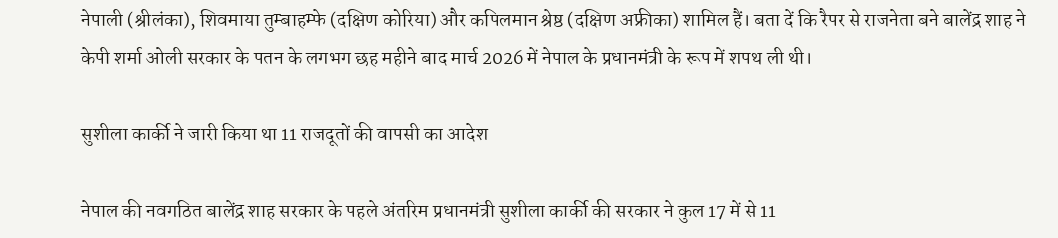नेपाली (श्रीलंका), शिवमाया तुम्बाहम्फे (दक्षिण कोरिया) और कपिलमान श्रेष्ठ (दक्षिण अफ्रीका) शामिल हैं। बता दें कि रैपर से राजनेता बने बालेंद्र शाह ने केपी शर्मा ओली सरकार के पतन के लगभग छह महीने बाद मार्च 2026 में नेपाल के प्रधानमंत्री के रूप में शपथ ली थी।

सुशीला कार्की ने जारी किया था 11 राजदूतों की वापसी का आदेश

नेपाल की नवगठित बालेंद्र शाह सरकार के पहले अंतरिम प्रधानमंत्री सुशीला कार्की की सरकार ने कुल 17 में से 11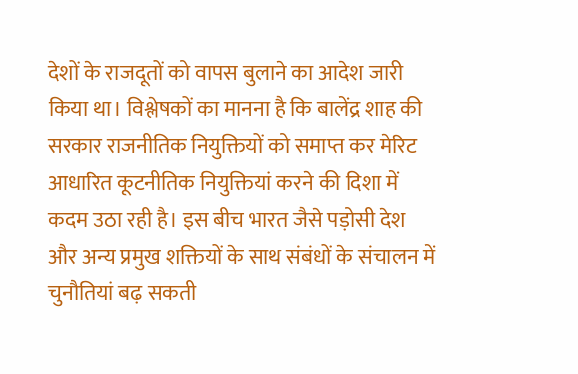देशों के राजदूतों को वापस बुलाने का आदेश जारी किया था। विश्लेषकों का मानना है कि बालेंद्र शाह की सरकार राजनीतिक नियुक्तियों को समाप्त कर मेरिट आधारित कूटनीतिक नियुक्तियां करने की दिशा में कदम उठा रही है। इस बीच भारत जैसे पड़ोसी देश और अन्य प्रमुख शक्तियों के साथ संबंधों के संचालन में चुनौतियां बढ़ सकती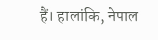हैं। हालांकि, नेपाल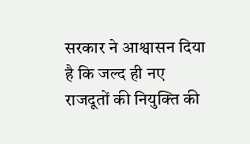सरकार ने आश्वासन दिया है कि जल्द ही नए राजदूतों की नियुक्ति की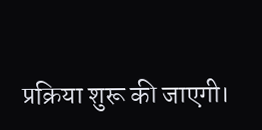प्रक्रिया शुरू की जाएगी।